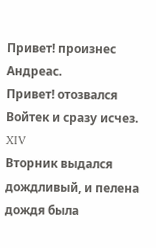Привет! произнес Андреас.
Привет! отозвался Войтек и сразу исчез.
XIV
Вторник выдался дождливый, и пелена дождя была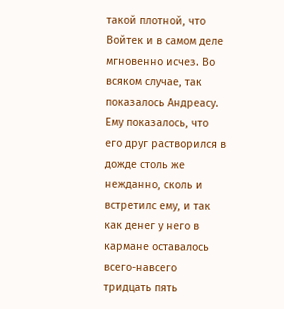такой плотной, что Войтек и в самом деле мгновенно исчез. Во всяком случае, так показалось Андреасу.
Ему показалось, что его друг растворился в дожде столь же нежданно, сколь и встретилс ему, и так как денег у него в кармане оставалось всего-навсего тридцать пять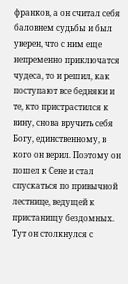франков, а он считал себя баловнем судьбы и был уверен, что с ним еще непременно приключатся чудеса, то и решил, как поступают все бедняки и те, кто пристрастился к вину, снова вручить себя Богу, единственному, в кого он верил. Поэтому он пошел к Сене и стал спускаться по привычной лестнице, ведущей к пристанищу бездомных.
Тут он столкнулся с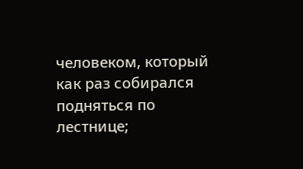человеком, который как раз собирался подняться по лестнице;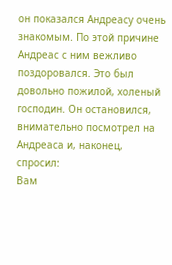он показался Андреасу очень знакомым. По этой причине Андреас с ним вежливо поздоровался. Это был довольно пожилой, холеный господин. Он остановился, внимательно посмотрел на Андреаса и, наконец, спросил:
Вам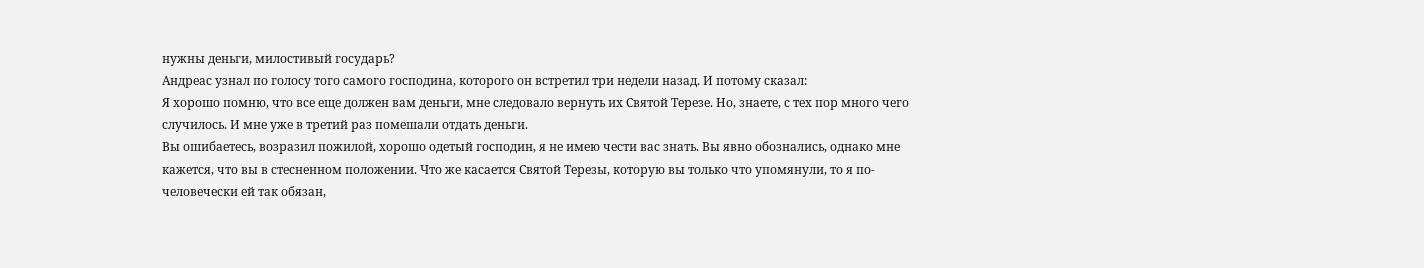нужны деньги, милостивый государь?
Андреас узнал по голосу того самого господина, которого он встретил три недели назад. И потому сказал:
Я хорошо помню, что все еще должен вам деньги, мне следовало вернуть их Святой Терезе. Но, знаете, с тех пор много чего случилось. И мне уже в третий раз помешали отдать деньги.
Вы ошибаетесь, возразил пожилой, хорошо одетый господин, я не имею чести вас знать. Вы явно обознались, однако мне кажется, что вы в стесненном положении. Что же касается Святой Терезы, которую вы только что упомянули, то я по-человечески ей так обязан,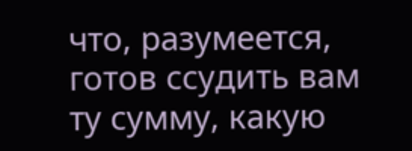что, разумеется, готов ссудить вам ту сумму, какую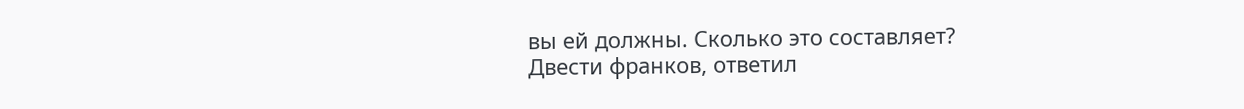вы ей должны. Сколько это составляет?
Двести франков, ответил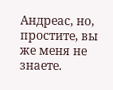Андреас, но, простите, вы же меня не знаете.